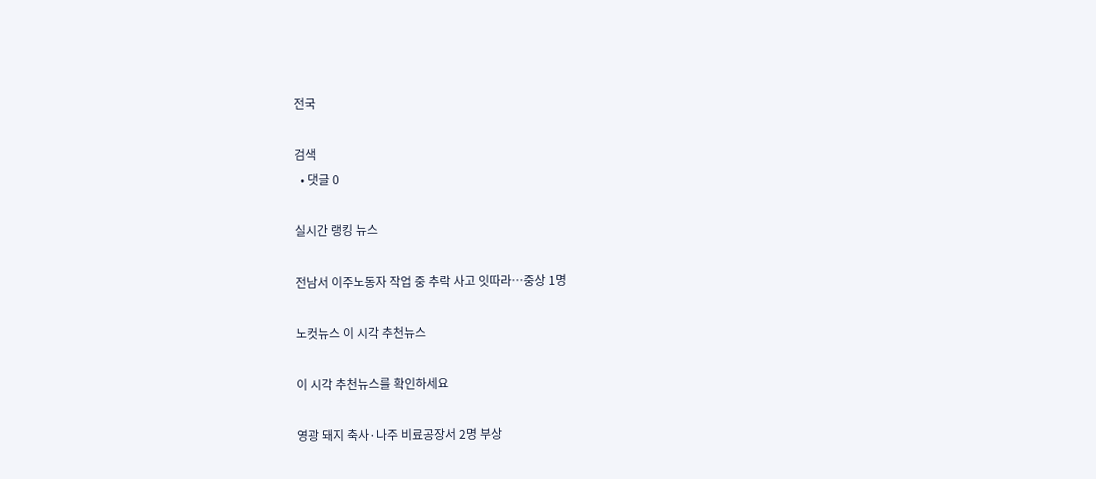전국

검색
  • 댓글 0

실시간 랭킹 뉴스

전남서 이주노동자 작업 중 추락 사고 잇따라…중상 1명

노컷뉴스 이 시각 추천뉴스

이 시각 추천뉴스를 확인하세요

영광 돼지 축사·나주 비료공장서 2명 부상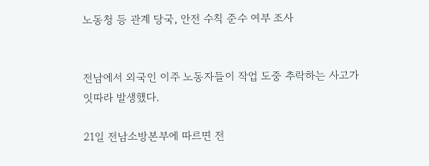노동청 등 관계 당국, 안전 수칙 준수 여부 조사


전남에서 외국인 이주 노동자들이 작업 도중 추락하는 사고가 잇따라 발생했다.

21일 전남소방본부에 따르면 전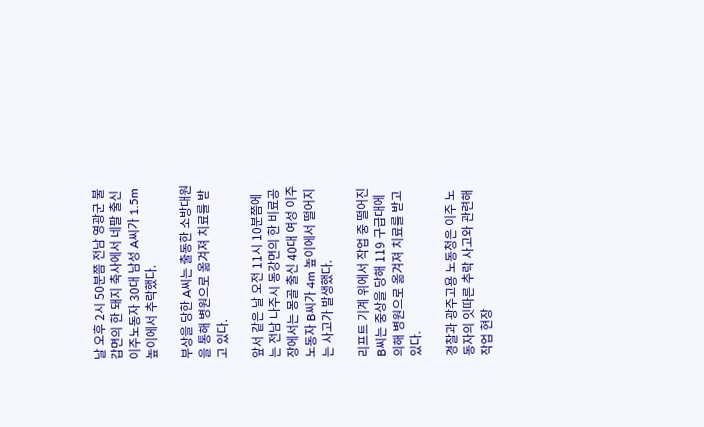날 오후 2시 50분쯤 전남 영광군 불갑면의 한 돼지 축사에서 네팔 출신 이주노동자 30대 남성 A씨가 1.5m 높이에서 추락했다.

부상을 당한 A씨는 출동한 소방대원을 통해 병원으로 옮겨져 치료를 받고 있다.

앞서 같은 날 오전 11시 10분쯤에는 전남 나주시 동강면의 한 비료공장에서는 몽골 출신 40대 여성 이주노동자 B씨가 4m 높이에서 떨어지는 사고가 발생했다.

리프트 기계 위에서 작업 중 떨어진 B씨는 중상을 당해 119 구급대에 의해 병원으로 옮겨져 치료를 받고 있다.

경찰과 광주고용 노동청은 이주 노동자의 잇따른 추락 사고와 관련해 작업 현장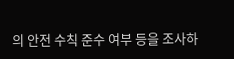의 안전 수칙 준수 여부 등을 조사하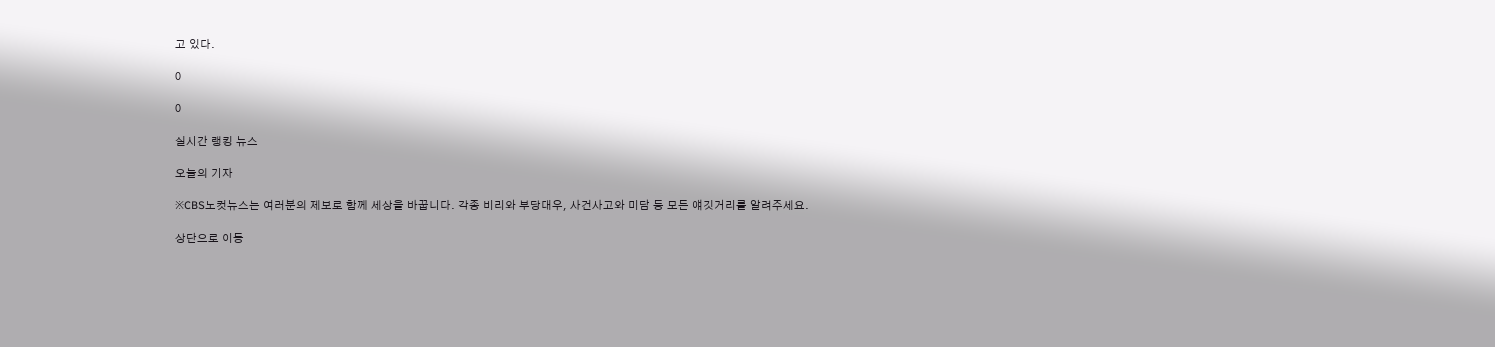고 있다.

0

0

실시간 랭킹 뉴스

오늘의 기자

※CBS노컷뉴스는 여러분의 제보로 함께 세상을 바꿉니다. 각종 비리와 부당대우, 사건사고와 미담 등 모든 얘깃거리를 알려주세요.

상단으로 이동